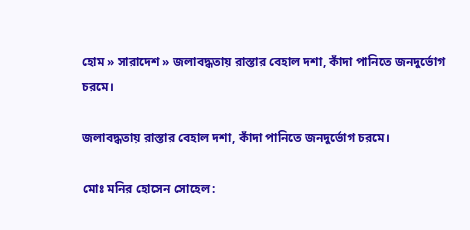হোম » সারাদেশ » জলাবদ্ধতায় রাস্তার বেহাল দশা, কাঁদা পানিতে জনদুর্ভোগ চরমে।

জলাবদ্ধতায় রাস্তার বেহাল দশা, কাঁদা পানিতে জনদুর্ভোগ চরমে।

মোঃ মনির হোসেন সোহেল: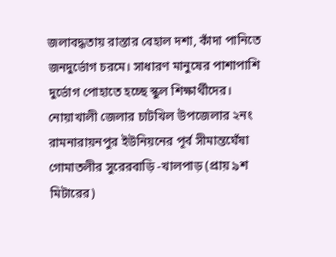জলাবদ্ধতায় রাস্তার বেহাল দশা, কাঁদা পানিতে জনদুর্ভোগ চরমে। সাধারণ মানুষের পাশাপাশি দুর্ভোগ পোহাতে হচ্ছে স্কুল শিক্ষার্থীদের।  নোয়াখালী জেলার চাটখিল উপজেলার ২নং রামনারায়নপুর ইউনিয়নের পূর্ব সীমান্তঘেঁষা গোমাতলীর সুরেরবাড়ি -খালপাড় (প্রায় ৯শ মিটারের)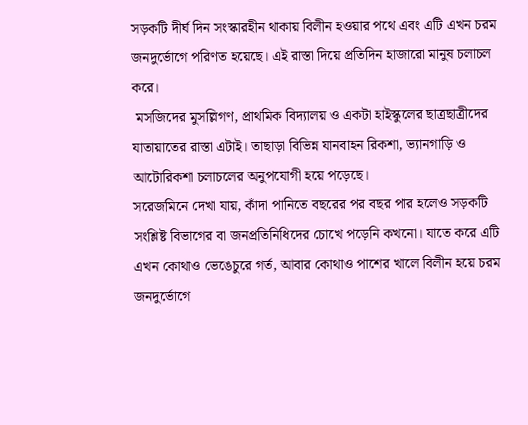সড়কটি দীর্ঘ দিন সংস্কারহীন থাকায় বিলীন হওয়ার পথে এবং এটি এখন চরম জনদুর্ভোগে পরিণত হয়েছে। এই রাস্তা দিয়ে প্রতিদিন হাজারো মানুষ চলাচল করে।
 মসজিদের মুসল্লিগণ, প্রাথমিক বিদ্যালয় ও একটা হাইস্কুলের ছাত্রছাত্রীদের যাতায়াতের রাস্তা এটাই। তাছাড়া বিভিন্ন যানবাহন রিকশা, ভ্যানগাড়ি ও আটোরিকশা চলাচলের অনুপযোগী হয়ে পড়েছে।
সরেজমিনে দেখা যায়, কাঁদা পানিতে বছরের পর বছর পার হলেও সড়কটি সংশ্লিষ্ট বিভাগের বা জনপ্রতিনিধিদের চোখে পড়েনি কখনো। যাতে করে এটি এখন কোথাও ভেঙেচুরে গর্ত, আবার কোথাও পাশের খালে বিলীন হয়ে চরম জনদুর্ভোগে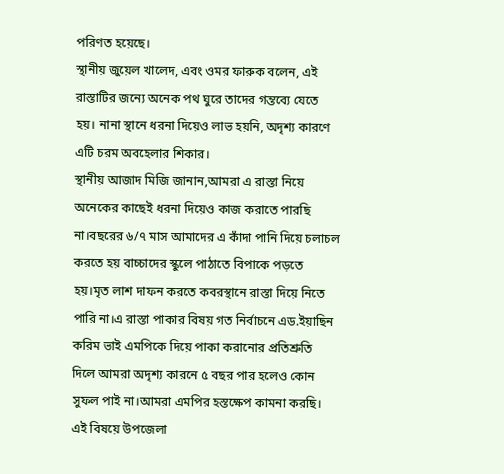পরিণত হয়েছে।
স্থানীয় জুয়েল খালেদ, এবং ওমর ফারুক বলেন, এই রাস্তাটির জন্যে অনেক পথ ঘুরে তাদের গন্তব্যে যেতে হয়। নানা স্থানে ধরনা দিয়েও লাভ হয়নি, অদৃশ্য কারণে এটি চরম অবহেলার শিকার।
স্থানীয় আজাদ মিজি জানান,আমরা এ রাস্তা নিয়ে অনেকের কাছেই ধরনা দিয়েও কাজ করাতে পারছি না।বছরের ৬/৭ মাস আমাদের এ কাঁদা পানি দিয়ে চলাচল করতে হয় বাচ্চাদের স্কুলে পাঠাতে বিপাকে পড়তে হয়।মৃত লাশ দাফন করতে কবরস্থানে রাস্তা দিয়ে নিতে পারি না।এ রাস্তা পাকার বিষয় গত নির্বাচনে এড.ইয়াছিন করিম ভাই এমপিকে দিয়ে পাকা করানোর প্রতিশ্রুতি দিলে আমরা অদৃশ্য কারনে ৫ বছর পার হলেও কোন সুফল পাই না।আমরা এমপির হস্তক্ষেপ কামনা করছি।
এই বিষয়ে উপজেলা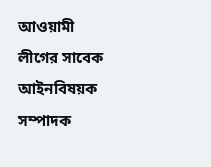আওয়ামী লীগের সাবেক আইনবিষয়ক সম্পাদক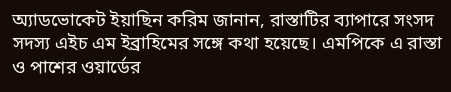অ্যাডভোকেট ইয়াছিন করিম জানান, রাস্তাটির ব্যাপারে সংসদ সদস্য এইচ এম ইব্রাহিমের সঙ্গে কথা হয়েছে। এমপিকে এ রাস্তা ও পাশের ওয়ার্ডের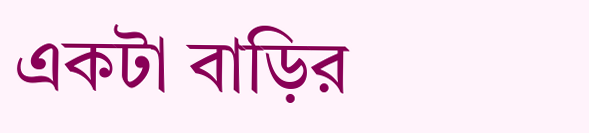একটা বাড়ির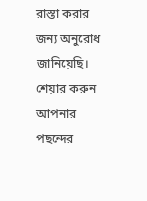রাস্তা করার জন্য অনুরোধ জানিয়েছি।
শেয়ার করুন আপনার পছন্দের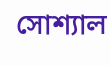সোশ্যাল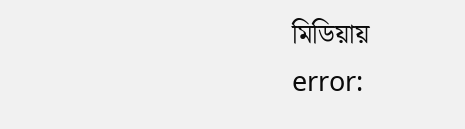মিডিয়ায়
error: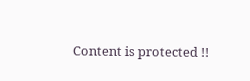Content is protected !!